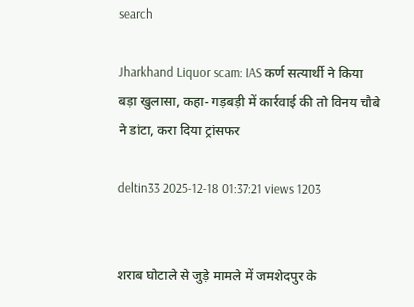search

Jharkhand Liquor scam: IAS कर्ण सत्यार्थी ने किया बड़ा खुलासा, कहा- गड़बड़ी में कार्रवाई की तो विनय चौबे ने डांटा, करा दिया ट्रांसफर

deltin33 2025-12-18 01:37:21 views 1203


शराब घोटाले से जुड़े मामले में जमशेदपुर के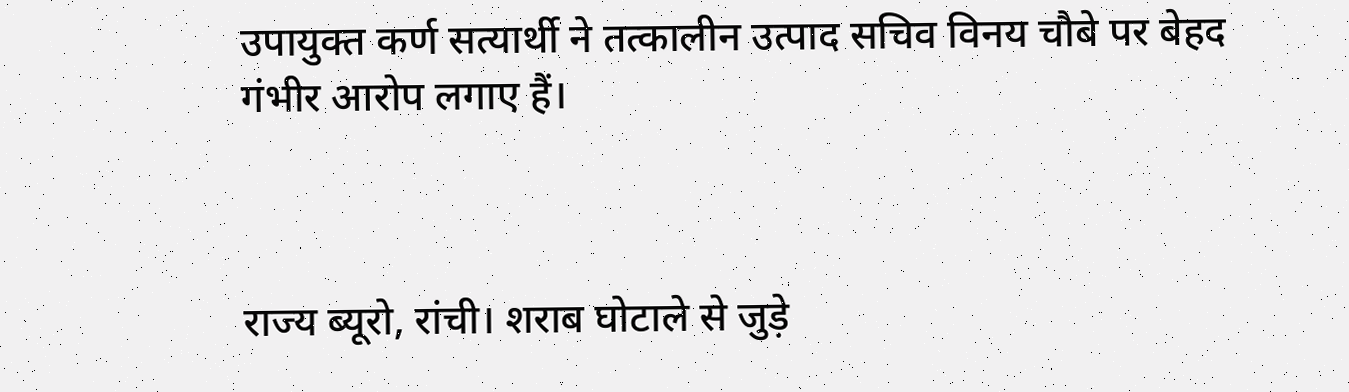उपायुक्त कर्ण सत्यार्थी ने तत्कालीन उत्पाद सचिव विनय चौबे पर बेहद गंभीर आरोप लगाए हैं।



राज्य ब्यूरो, रांची। शराब घोटाले से जुड़े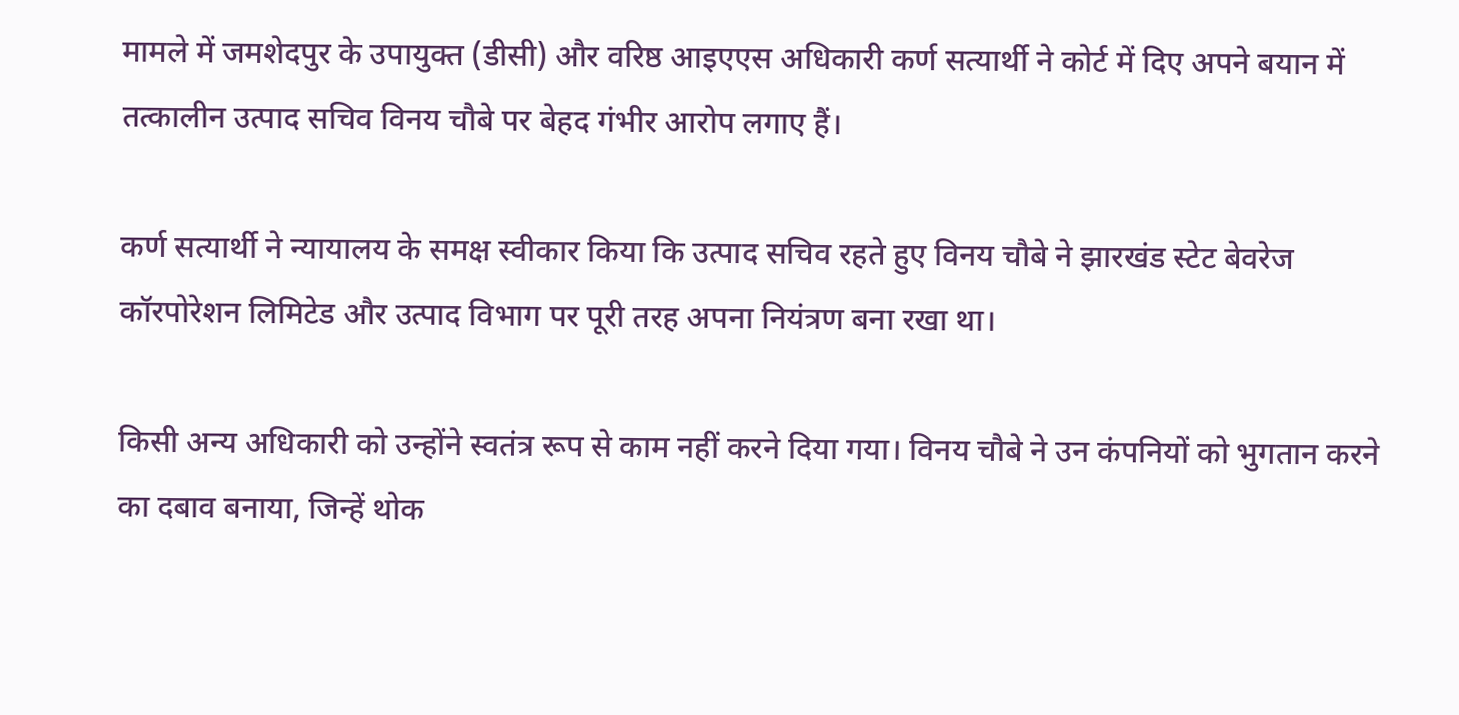मामले में जमशेदपुर के उपायुक्त (डीसी) और वरिष्ठ आइएएस अधिकारी कर्ण सत्यार्थी ने कोर्ट में दिए अपने बयान में तत्कालीन उत्पाद सचिव विनय चौबे पर बेहद गंभीर आरोप लगाए हैं।

कर्ण सत्यार्थी ने न्यायालय के समक्ष स्वीकार किया कि उत्पाद सचिव रहते हुए विनय चौबे ने झारखंड स्टेट बेवरेज कॉरपोरेशन लिमिटेड और उत्पाद विभाग पर पूरी तरह अपना नियंत्रण बना रखा था।

किसी अन्य अधिकारी को उन्होंने स्वतंत्र रूप से काम नहीं करने दिया गया। विनय चौबे ने उन कंपनियों को भुगतान करने का दबाव बनाया, जिन्हें थोक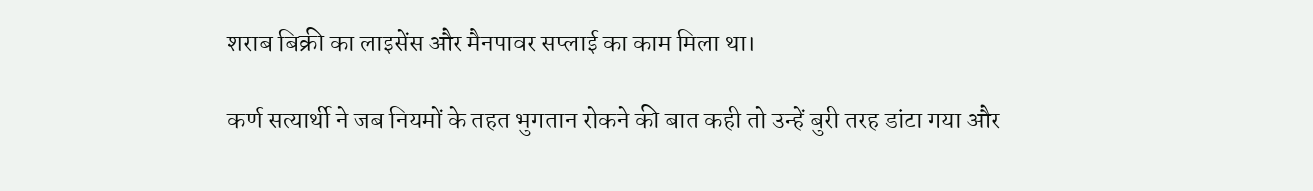शराब बिक्री का लाइसेंस और मैनपावर सप्लाई का काम मिला था।

कर्ण सत्यार्थी ने जब नियमों के तहत भुगतान रोकने की बात कही तो उन्हें बुरी तरह डांटा गया और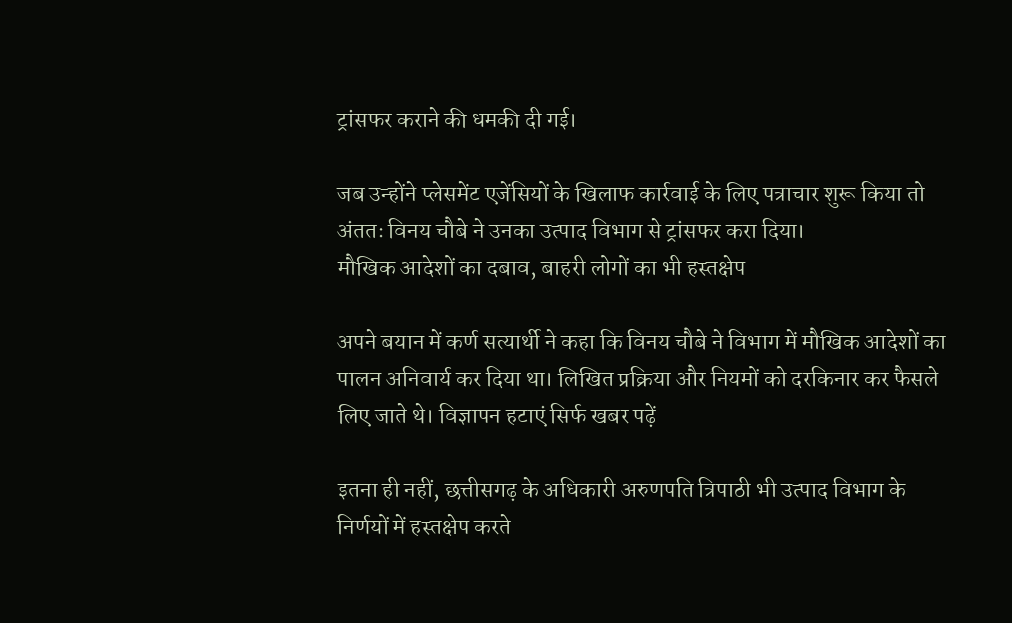ट्रांसफर कराने की धमकी दी गई।

जब उन्होंने प्लेसमेंट एजेंसियों के खिलाफ कार्रवाई के लिए पत्राचार शुरू किया तो अंततः विनय चौबे ने उनका उत्पाद विभाग से ट्रांसफर करा दिया।
मौखिक आदेशों का दबाव, बाहरी लोगों का भी हस्तक्षेप

अपने बयान में कर्ण सत्यार्थी ने कहा कि विनय चौबे ने विभाग में मौखिक आदेशों का पालन अनिवार्य कर दिया था। लिखित प्रक्रिया और नियमों को दरकिनार कर फैसले लिए जाते थे। विज्ञापन हटाएं सिर्फ खबर पढ़ें

इतना ही नहीं, छत्तीसगढ़ के अधिकारी अरुणपति त्रिपाठी भी उत्पाद विभाग के निर्णयों में हस्तक्षेप करते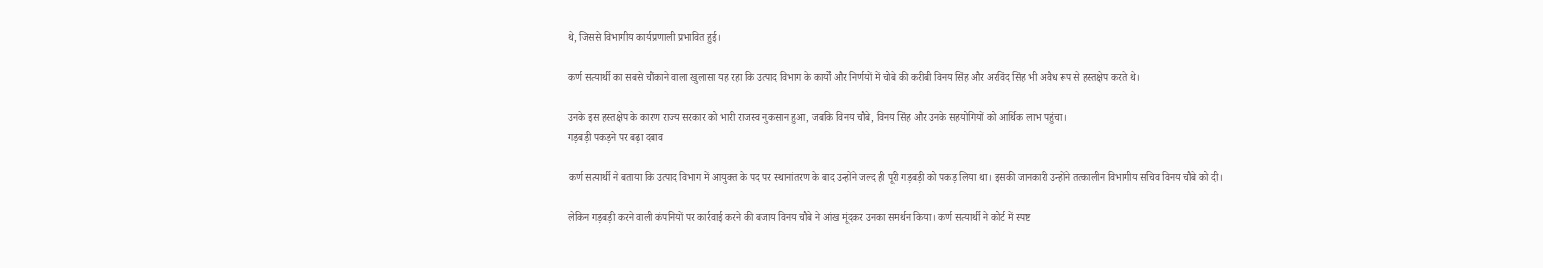थे, जिससे विभागीय कार्यप्रणाली प्रभावित हुई।

कर्ण सत्यार्थी का सबसे चौंकाने वाला खुलासा यह रहा कि उत्पाद विभाग के कार्यों और निर्णयों में चोबे की करीबी विनय सिंह और अरविंद सिंह भी अवैध रूप से हस्तक्षेप करते थे।

उनके इस हस्तक्षेप के कारण राज्य सरकार को भारी राजस्व नुकसान हुआ, जबकि विनय चौबे, विनय सिंह और उनके सहयोगियों को आर्थिक लाभ पहुंचा।
गड़बड़ी पकड़ने पर बढ़ा दबाव

कर्ण सत्यार्थी ने बताया कि उत्पाद विभाग में आयुक्त के पद पर स्थानांतरण के बाद उन्होंने जल्द ही पूरी गड़बड़ी को पकड़ लिया था। इसकी जानकारी उन्होंने तत्कालीन विभागीय सचिव विनय चौबे को दी।

लेकिन गड़बड़ी करने वाली कंपनियों पर कार्रवाई करने की बजाय विनय चौबे ने आंख मूंदकर उनका समर्थन किया। कर्ण सत्यार्थी ने कोर्ट में स्पष्ट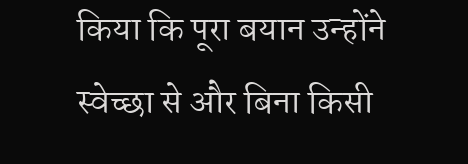किया कि पूरा बयान उन्होंने स्वेच्छा से और बिना किसी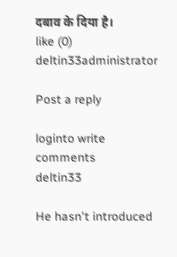दबाव के दिया है।
like (0)
deltin33administrator

Post a reply

loginto write comments
deltin33

He hasn't introduced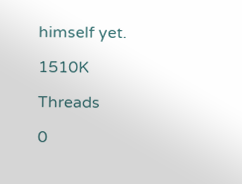himself yet.

1510K

Threads

0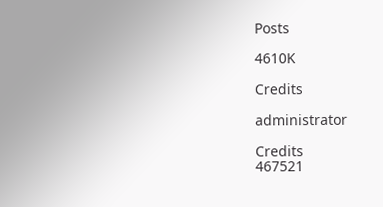Posts

4610K

Credits

administrator

Credits
467521